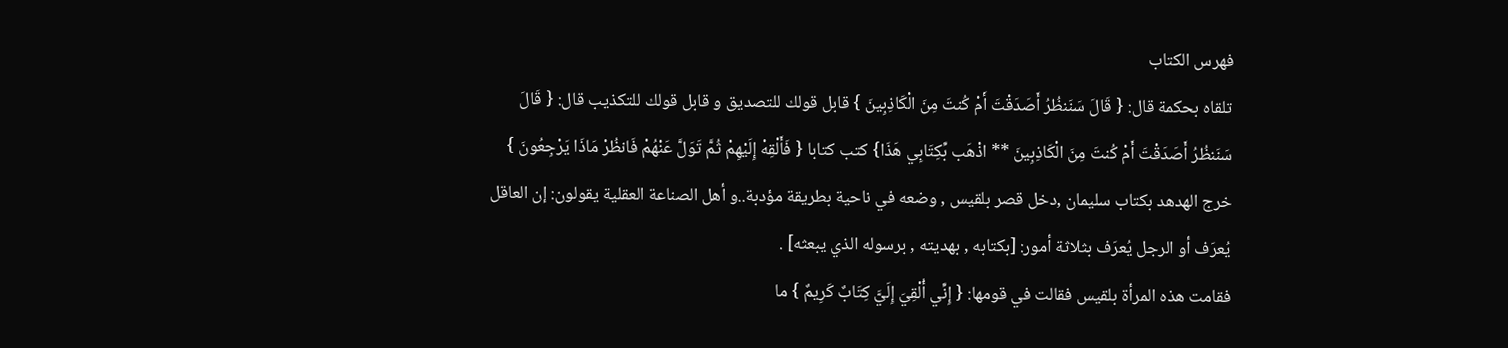فهرس الكتاب
تلقاه بحكمة قال: { قَالَ سَنَنظُرُ أَصَدَقْتَ أَمْ كُنتَ مِنَ الْكَاذِبِينَ } قابل قولك للتصديق و قابل قولك للتكذيب قال: { قَالَ سَنَنظُرُ أَصَدَقْتَ أَمْ كُنتَ مِنَ الْكَاذِبِينَ ** اذْهَب بِّكِتَابِي هَذَا} كتب كتابا { فَأَلْقِهْ إِلَيْهِمْ ثُمَّ تَوَلَّ عَنْهُمْ فَانظُرْ مَاذَا يَرْجِعُونَ } خرج الهدهد بكتاب سليمان ,دخل قصر بلقيس , وضعه في ناحية بطريقة مؤدبة..و أهل الصناعة العقلية يقولون: إن العاقل يُعرَف أو الرجل يُعرَف بثلاثة أمور: [بكتابه , بهديته , برسوله الذي يبعثه] .
فقامت هذه المرأة بلقيس فقالت في قومها: { إِنِّي أُلْقِيَ إِلَيَّ كِتَابٌ كَرِيمٌ } ما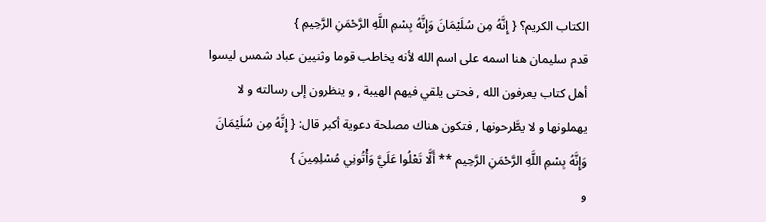الكتاب الكريم؟ { إِنَّهُ مِن سُلَيْمَانَ وَإِنَّهُ بِسْمِ اللَّهِ الرَّحْمَنِ الرَّحِيمِ }
قدم سليمان هنا اسمه على اسم الله لأنه يخاطب قوما وثنيين عباد شمس ليسوا أهل كتاب يعرفون الله , فحتى يلقي فيهم الهيبة , و ينظرون إلى رسالته و لا يهملونها و لا يطَّرحونها , فتكون هناك مصلحة دعوية أكبر قال: { إِنَّهُ مِن سُلَيْمَانَ وَإِنَّهُ بِسْمِ اللَّهِ الرَّحْمَنِ الرَّحِيم ** أَلَّا تَعْلُوا عَلَيَّ وَأْتُونِي مُسْلِمِينَ }
و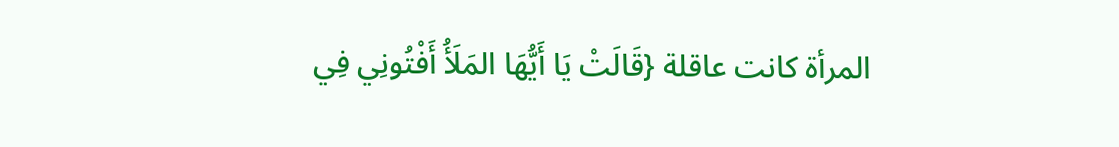المرأة كانت عاقلة {قَالَتْ يَا أَيُّهَا المَلَأُ أَفْتُونِي فِي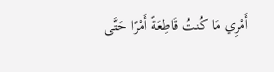أَمْرِي مَا كُنتُ قَاطِعَةً أَمْرًا حَتَّى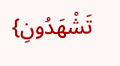تَشْهَدُونِ}